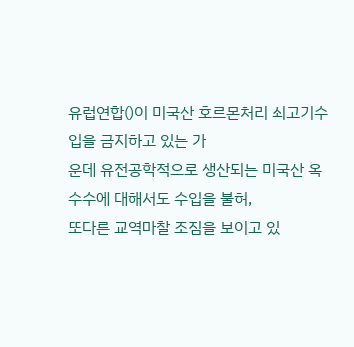유럽연합()이 미국산 호르몬처리 쇠고기수입을 금지하고 있는 가
운데 유전공학적으로 생산되는 미국산 옥수수에 대해서도 수입을 불허,
또다른 교역마찰 조짐을 보이고 있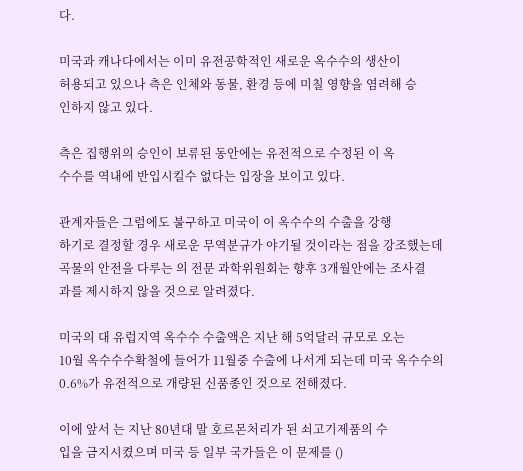다.

미국과 캐나다에서는 이미 유전공학적인 새로운 옥수수의 생산이
허용되고 있으나 측은 인체와 동물, 환경 등에 미칠 영향을 염려해 승
인하지 않고 있다.

측은 집행위의 승인이 보류된 동안에는 유전적으로 수정된 이 옥
수수를 역내에 반입시킬수 없다는 입장을 보이고 있다.

관계자들은 그럼에도 불구하고 미국이 이 옥수수의 수출을 강행
하기로 결정할 경우 새로운 무역분규가 야기될 것이라는 점을 강조했는데
곡물의 안전을 다루는 의 전문 과학위원회는 향후 3개월안에는 조사결
과를 제시하지 않을 것으로 알려졌다.

미국의 대 유럽지역 옥수수 수출액은 지난 해 5억달러 규모로 오는
10월 옥수수수확철에 들어가 11월중 수출에 나서게 되는데 미국 옥수수의
0.6%가 유전적으로 개량된 신품종인 것으로 전해졌다.

이에 앞서 는 지난 80년대 말 호르몬처리가 된 쇠고기제품의 수
입을 금지시켰으며 미국 등 일부 국가들은 이 문제를 ()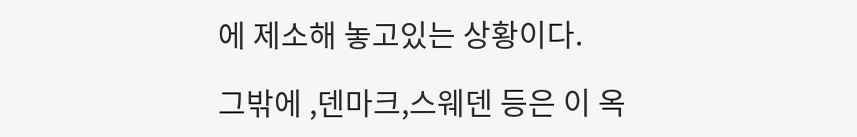에 제소해 놓고있는 상황이다.

그밖에 ,덴마크,스웨덴 등은 이 옥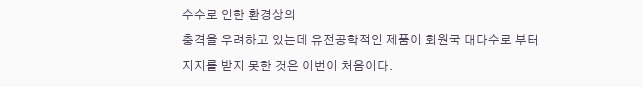수수로 인한 환경상의
충격을 우려하고 있는데 유전공학적인 제품이 회원국 대다수로 부터
지지를 받지 못한 것은 이번이 처음이다.